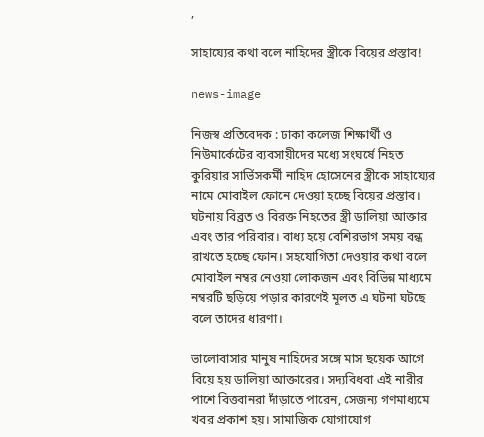,

সাহায্যের কথা বলে নাহিদের স্ত্রীকে বিয়ের প্রস্তাব!

news-image

নিজস্ব প্রতিবেদক : ঢাকা কলেজ শিক্ষার্থী ও নিউমার্কেটের ব্যবসায়ীদের মধ্যে সংঘর্ষে নিহত কুরিয়ার সার্ভিসকর্মী নাহিদ হোসেনের স্ত্রীকে সাহায্যের নামে মোবাইল ফোনে দেওয়া হচ্ছে বিয়ের প্রস্তাব। ঘটনায় বিব্রত ও বিরক্ত নিহতের স্ত্রী ডালিয়া আক্তার এবং তার পরিবার। বাধ্য হয়ে বেশিরভাগ সময় বন্ধ রাখতে হচ্ছে ফোন। সহযোগিতা দেওয়ার কথা বলে মোবাইল নম্বর নেওয়া লোকজন এবং বিভিন্ন মাধ্যমে নম্বরটি ছড়িয়ে পড়ার কারণেই মূলত এ ঘটনা ঘটছে বলে তাদের ধারণা।

ভালোবাসার মানুষ নাহিদের সঙ্গে মাস ছয়েক আগে বিয়ে হয় ডালিয়া আক্তারের। সদ্যবিধবা এই নারীর পাশে বিত্তবানরা দাঁড়াতে পারেন, সেজন্য গণমাধ্যমে খবর প্রকাশ হয়। সামাজিক যোগাযোগ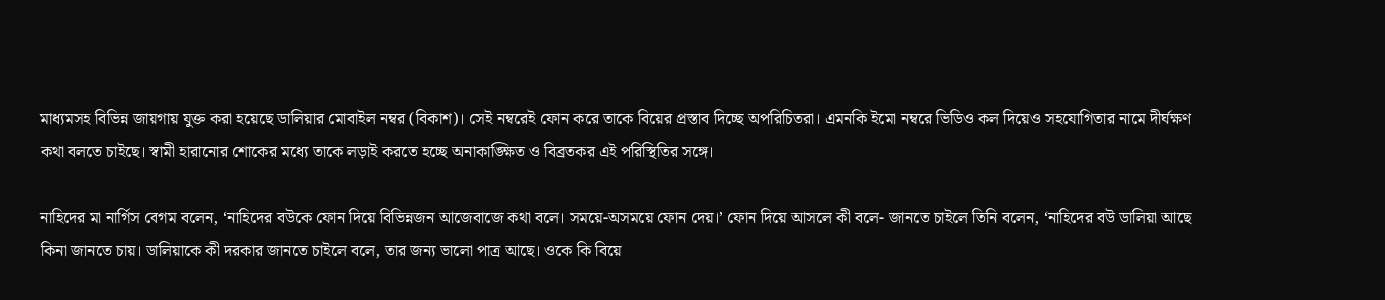মাধ্যমসহ বিভিন্ন জায়গায় যুক্ত করা হয়েছে ডালিয়ার মোবাইল নম্বর (বিকাশ)। সেই নম্বরেই ফোন করে তাকে বিয়ের প্রস্তাব দিচ্ছে অপরিচিতরা। এমনকি ইমো নম্বরে ভিডিও কল দিয়েও সহযোগিতার নামে দীর্ঘক্ষণ কথা বলতে চাইছে। স্বামী হারানোর শোকের মধ্যে তাকে লড়াই করতে হচ্ছে অনাকাঙ্ক্ষিত ও বিব্রতকর এই পরিস্থিতির সঙ্গে।

নাহিদের মা নার্গিস বেগম বলেন, ‘নাহিদের বউকে ফোন দিয়ে বিভিন্নজন আজেবাজে কথা বলে। সময়ে-অসময়ে ফোন দেয়।’ ফোন দিয়ে আসলে কী বলে- জানতে চাইলে তিনি বলেন, ‘নাহিদের বউ ডালিয়া আছে কিনা জানতে চায়। ডালিয়াকে কী দরকার জানতে চাইলে বলে, তার জন্য ভালো পাত্র আছে। ওকে কি বিয়ে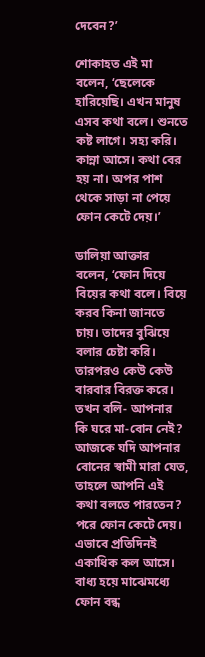দেবেন?’

শোকাহত এই মা বলেন, ‘ছেলেকে হারিয়েছি। এখন মানুষ এসব কথা বলে। শুনতে কষ্ট লাগে। সহ্য করি। কান্না আসে। কথা বের হয় না। অপর পাশ থেকে সাড়া না পেয়ে ফোন কেটে দেয়।’

ডালিয়া আক্তার  বলেন, ‘ফোন দিয়ে বিয়ের কথা বলে। বিয়ে করব কিনা জানতে চায়। তাদের বুঝিয়ে বলার চেষ্টা করি। তারপরও কেউ কেউ বারবার বিরক্ত করে। তখন বলি- আপনার কি ঘরে মা-বোন নেই? আজকে যদি আপনার বোনের স্বামী মারা যেত, তাহলে আপনি এই কথা বলতে পারতেন? পরে ফোন কেটে দেয়। এভাবে প্রতিদিনই একাধিক কল আসে। বাধ্য হয়ে মাঝেমধ্যে ফোন বন্ধ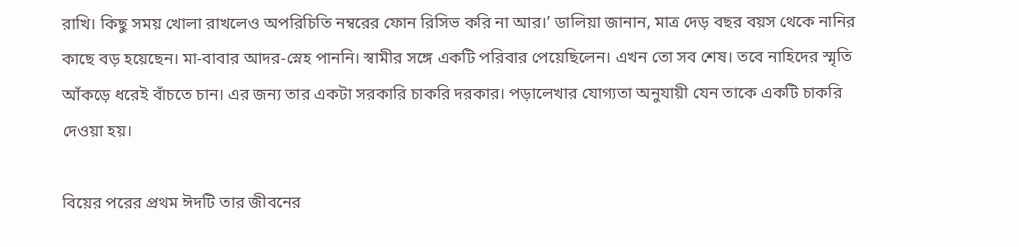রাখি। কিছু সময় খোলা রাখলেও অপরিচিতি নম্বরের ফোন রিসিভ করি না আর।’ ডালিয়া জানান, মাত্র দেড় বছর বয়স থেকে নানির কাছে বড় হয়েছেন। মা-বাবার আদর-স্নেহ পাননি। স্বামীর সঙ্গে একটি পরিবার পেয়েছিলেন। এখন তো সব শেষ। তবে নাহিদের স্মৃতি আঁকড়ে ধরেই বাঁচতে চান। এর জন্য তার একটা সরকারি চাকরি দরকার। পড়ালেখার যোগ্যতা অনুযায়ী যেন তাকে একটি চাকরি দেওয়া হয়।

বিয়ের পরের প্রথম ঈদটি তার জীবনের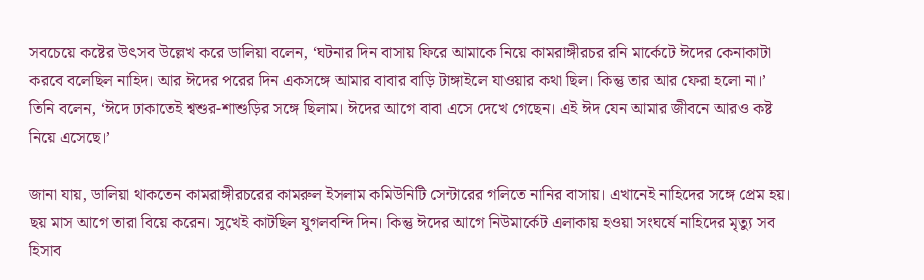সবচেয়ে কষ্টের উৎসব উল্লেখ করে ডালিয়া বলেন, ‘ঘটনার দিন বাসায় ফিরে আমাকে নিয়ে কামরাঙ্গীরচর রনি মার্কেটে ঈদের কেনাকাটা করবে বলেছিল নাহিদ। আর ঈদের পরের দিন একসঙ্গে আমার বাবার বাড়ি টাঙ্গাইলে যাওয়ার কথা ছিল। কিন্তু তার আর ফেরা হলো না।’ তিনি বলেন, ‘ঈদে ঢাকাতেই শ্বশুর-শাশুড়ির সঙ্গে ছিলাম। ঈদের আগে বাবা এসে দেখে গেছেন। এই ঈদ যেন আমার জীবনে আরও কষ্ট নিয়ে এসেছে।’

জানা যায়, ডালিয়া থাকতেন কামরাঙ্গীরচরের কামরুল ইসলাম কমিউনিটি সেন্টারের গলিতে নানির বাসায়। এখানেই নাহিদের সঙ্গে প্রেম হয়। ছয় মাস আগে তারা বিয়ে করেন। সুখেই কাটছিল যুগলবন্দি দিন। কিন্তু ঈদের আগে নিউমার্কেট এলাকায় হওয়া সংঘর্ষে নাহিদের মৃত্যু সব হিসাব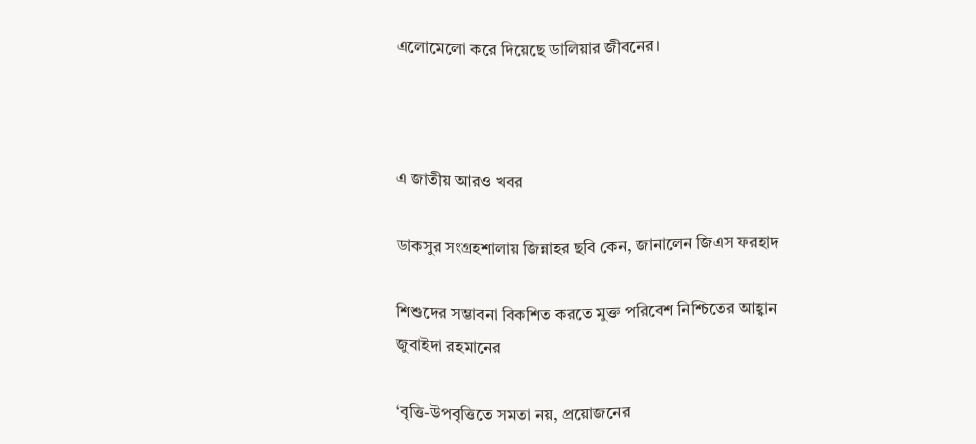এলোমেলো করে দিয়েছে ডালিয়ার জীবনের।



এ জাতীয় আরও খবর

ডাকসুর সংগ্রহশালায় জিন্নাহর ছবি কেন, জানালেন জিএস ফরহাদ

শিশুদের সম্ভাবনা বিকশিত করতে মুক্ত পরিবেশ নিশ্চিতের আহ্বান জুবাইদা রহমানের

‘বৃত্তি-উপবৃত্তিতে সমতা নয়, প্রয়োজনের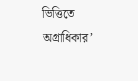ভিত্তিতে অগ্রাধিকার’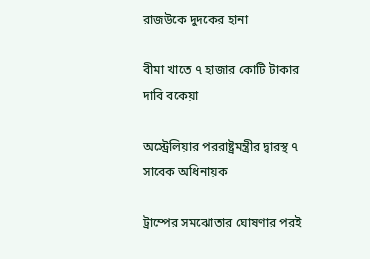রাজউকে দুদকের হানা

বীমা খাতে ৭ হাজার কোটি টাকার দাবি বকেয়া

অস্ট্রেলিয়ার পররাষ্ট্রমন্ত্রীর দ্বারস্থ ৭ সাবেক অধিনায়ক

ট্রাম্পের সমঝোতার ঘোষণার পরই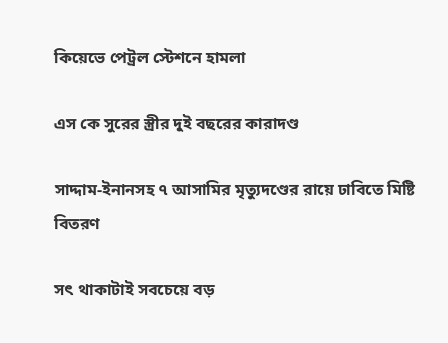কিয়েভে পেট্রল স্টেশনে হামলা

এস কে সুরের স্ত্রীর দুই বছরের কারাদণ্ড

সাদ্দাম-ইনানসহ ৭ আসামির মৃত্যুদণ্ডের রায়ে ঢাবিতে মিষ্টি বিতরণ

সৎ থাকাটাই সবচেয়ে বড়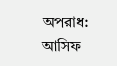অপরাধ: আসিফ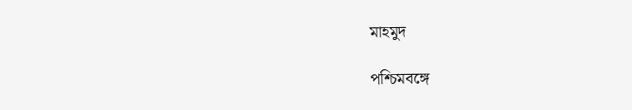মাহমুদ

পশ্চিমবঙ্গে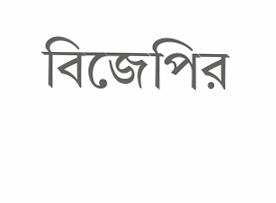বিজেপির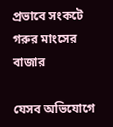প্রভাবে সংকটে গরুর মাংসের বাজার

যেসব অভিযোগে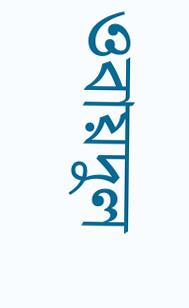ওবায়দুল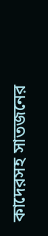কাদেরসহ সাতজনের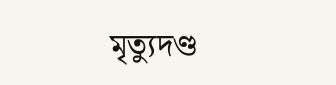মৃত্যুদণ্ড